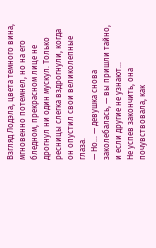Взгляд Лодэла, цвета темного вина, мгновенно потемнел, но на его бледном, прекрасном лице не дрогнул ни один мускул. Только ресницы слегка вздрогнули, когда он опустил свои великолепные глаза.
— Но… — девушка снова заколебалась, — вы пришли тайно, и если другие не узнают…
Не успев закончить, она почувствовала, как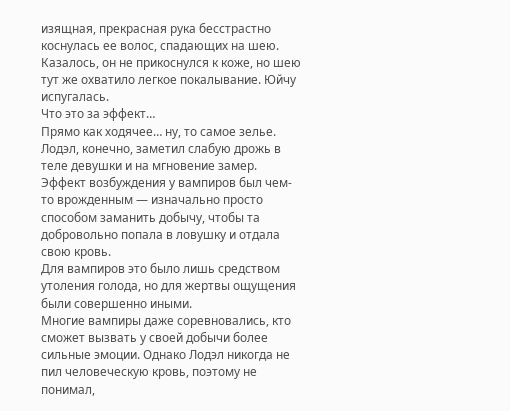изящная, прекрасная рука бесстрастно коснулась ее волос, спадающих на шею. Казалось, он не прикоснулся к коже, но шею тут же охватило легкое покалывание. Юйчу испугалась.
Что это за эффект…
Прямо как ходячее… ну, то самое зелье.
Лодэл, конечно, заметил слабую дрожь в теле девушки и на мгновение замер.
Эффект возбуждения у вампиров был чем-то врожденным — изначально просто способом заманить добычу, чтобы та добровольно попала в ловушку и отдала свою кровь.
Для вампиров это было лишь средством утоления голода, но для жертвы ощущения были совершенно иными.
Многие вампиры даже соревновались, кто сможет вызвать у своей добычи более сильные эмоции. Однако Лодэл никогда не пил человеческую кровь, поэтому не понимал,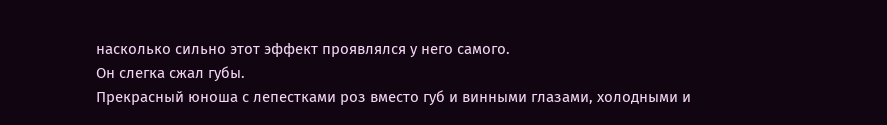насколько сильно этот эффект проявлялся у него самого.
Он слегка сжал губы.
Прекрасный юноша с лепестками роз вместо губ и винными глазами, холодными и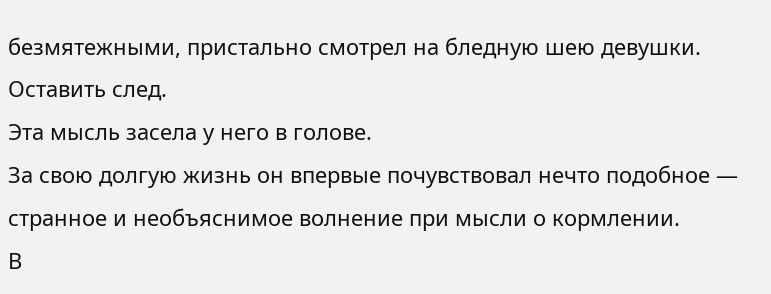безмятежными, пристально смотрел на бледную шею девушки.
Оставить след.
Эта мысль засела у него в голове.
За свою долгую жизнь он впервые почувствовал нечто подобное — странное и необъяснимое волнение при мысли о кормлении.
В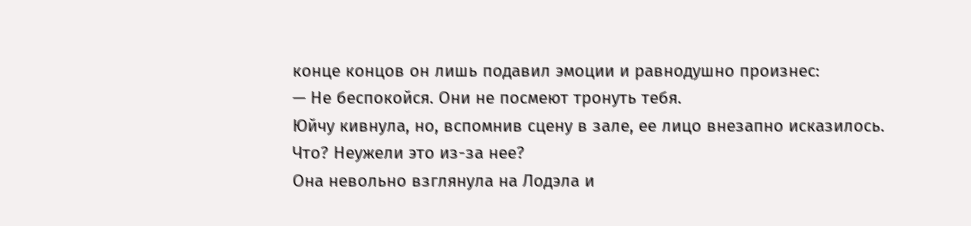конце концов он лишь подавил эмоции и равнодушно произнес:
— Не беспокойся. Они не посмеют тронуть тебя.
Юйчу кивнула, но, вспомнив сцену в зале, ее лицо внезапно исказилось.
Что? Неужели это из-за нее?
Она невольно взглянула на Лодэла и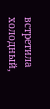встретила холодный,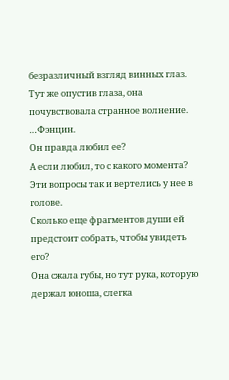безразличный взгляд винных глаз. Тут же опустив глаза, она почувствовала странное волнение.
…Фэнцин.
Он правда любил ее?
А если любил, то с какого момента?
Эти вопросы так и вертелись у нее в голове.
Сколько еще фрагментов души ей предстоит собрать, чтобы увидеть его?
Она сжала губы, но тут рука, которую держал юноша, слегка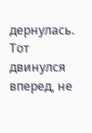дернулась. Тот двинулся вперед, не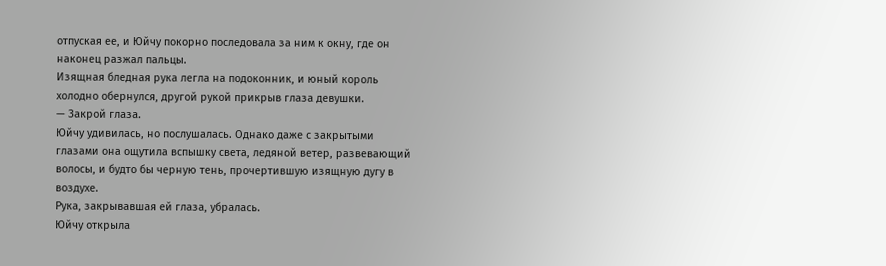отпуская ее, и Юйчу покорно последовала за ним к окну, где он наконец разжал пальцы.
Изящная бледная рука легла на подоконник, и юный король холодно обернулся, другой рукой прикрыв глаза девушки.
— Закрой глаза.
Юйчу удивилась, но послушалась. Однако даже с закрытыми глазами она ощутила вспышку света, ледяной ветер, развевающий волосы, и будто бы черную тень, прочертившую изящную дугу в воздухе.
Рука, закрывавшая ей глаза, убралась.
Юйчу открыла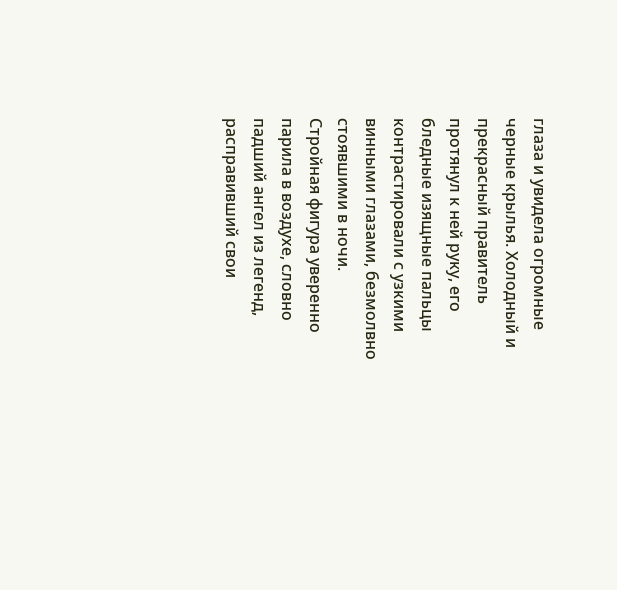глаза и увидела огромные черные крылья. Холодный и прекрасный правитель протянул к ней руку, его бледные изящные пальцы контрастировали с узкими винными глазами, безмолвно стоявшими в ночи.
Стройная фигура уверенно парила в воздухе, словно падший ангел из легенд, расправивший свои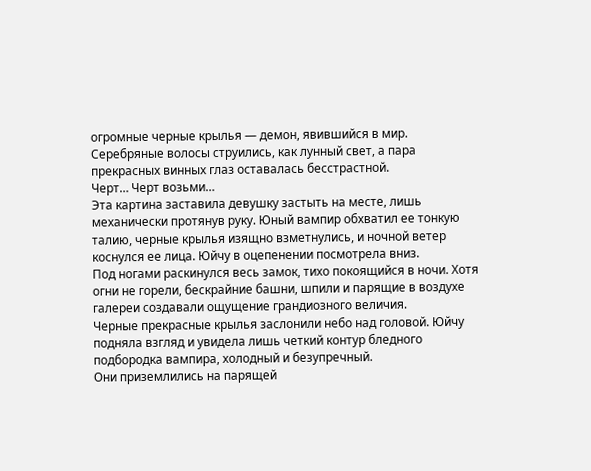огромные черные крылья — демон, явившийся в мир.
Серебряные волосы струились, как лунный свет, а пара прекрасных винных глаз оставалась бесстрастной.
Черт… Черт возьми…
Эта картина заставила девушку застыть на месте, лишь механически протянув руку. Юный вампир обхватил ее тонкую талию, черные крылья изящно взметнулись, и ночной ветер коснулся ее лица. Юйчу в оцепенении посмотрела вниз.
Под ногами раскинулся весь замок, тихо покоящийся в ночи. Хотя огни не горели, бескрайние башни, шпили и парящие в воздухе галереи создавали ощущение грандиозного величия.
Черные прекрасные крылья заслонили небо над головой. Юйчу подняла взгляд и увидела лишь четкий контур бледного подбородка вампира, холодный и безупречный.
Они приземлились на парящей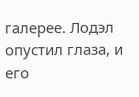галерее. Лодэл опустил глаза, и его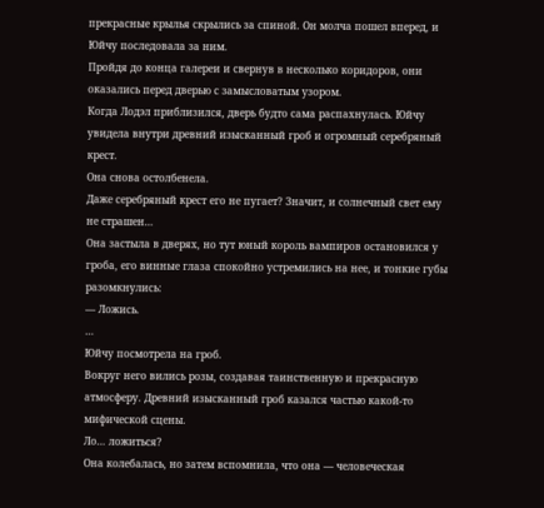прекрасные крылья скрылись за спиной. Он молча пошел вперед, и Юйчу последовала за ним.
Пройдя до конца галереи и свернув в несколько коридоров, они оказались перед дверью с замысловатым узором.
Когда Лодэл приблизился, дверь будто сама распахнулась. Юйчу увидела внутри древний изысканный гроб и огромный серебряный крест.
Она снова остолбенела.
Даже серебряный крест его не пугает? Значит, и солнечный свет ему не страшен…
Она застыла в дверях, но тут юный король вампиров остановился у гроба, его винные глаза спокойно устремились на нее, и тонкие губы разомкнулись:
— Ложись.
…
Юйчу посмотрела на гроб.
Вокруг него вились розы, создавая таинственную и прекрасную атмосферу. Древний изысканный гроб казался частью какой-то мифической сцены.
Ло… ложиться?
Она колебалась, но затем вспомнила, что она — человеческая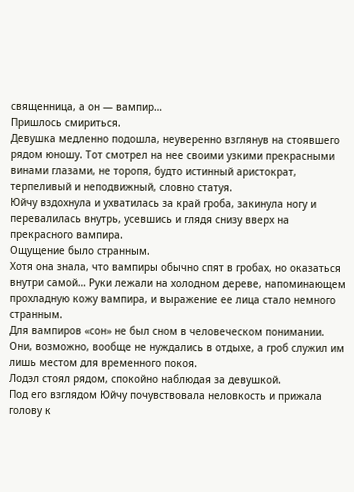священница, а он — вампир…
Пришлось смириться.
Девушка медленно подошла, неуверенно взглянув на стоявшего рядом юношу. Тот смотрел на нее своими узкими прекрасными винами глазами, не торопя, будто истинный аристократ, терпеливый и неподвижный, словно статуя.
Юйчу вздохнула и ухватилась за край гроба, закинула ногу и перевалилась внутрь, усевшись и глядя снизу вверх на прекрасного вампира.
Ощущение было странным.
Хотя она знала, что вампиры обычно спят в гробах, но оказаться внутри самой… Руки лежали на холодном дереве, напоминающем прохладную кожу вампира, и выражение ее лица стало немного странным.
Для вампиров «сон» не был сном в человеческом понимании. Они, возможно, вообще не нуждались в отдыхе, а гроб служил им лишь местом для временного покоя.
Лодэл стоял рядом, спокойно наблюдая за девушкой.
Под его взглядом Юйчу почувствовала неловкость и прижала голову к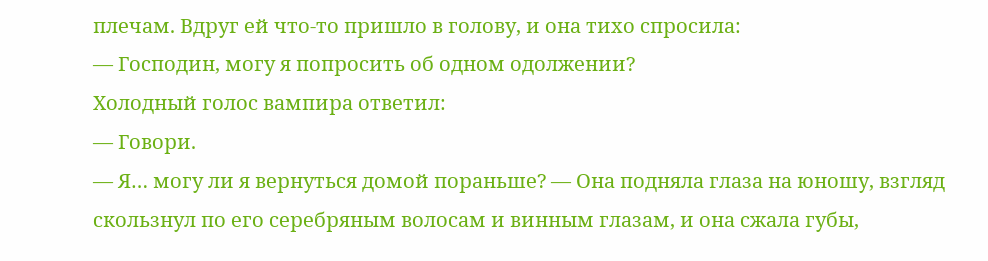плечам. Вдруг ей что-то пришло в голову, и она тихо спросила:
— Господин, могу я попросить об одном одолжении?
Холодный голос вампира ответил:
— Говори.
— Я… могу ли я вернуться домой пораньше? — Она подняла глаза на юношу, взгляд скользнул по его серебряным волосам и винным глазам, и она сжала губы,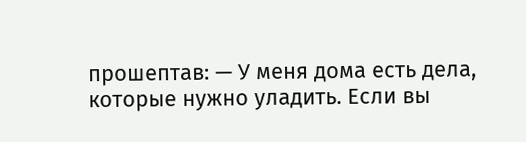прошептав: — У меня дома есть дела, которые нужно уладить. Если вы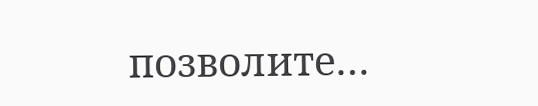позволите…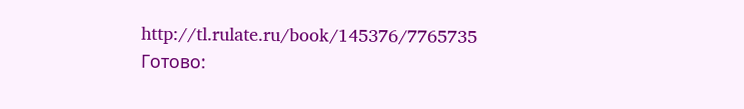http://tl.rulate.ru/book/145376/7765735
Готово: